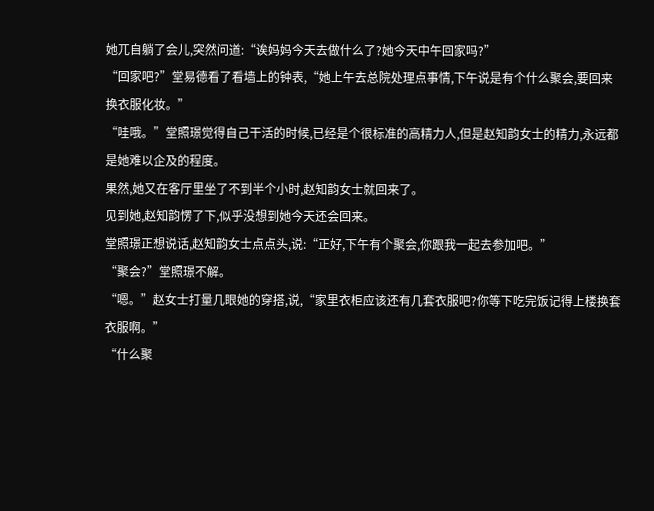她兀自躺了会儿,突然问道:“诶妈妈今天去做什么了?她今天中午回家吗?”
“回家吧?”堂易德看了看墙上的钟表,“她上午去总院处理点事情,下午说是有个什么聚会,要回来换衣服化妆。”
“哇哦。”堂照璟觉得自己干活的时候,已经是个很标准的高精力人,但是赵知韵女士的精力,永远都是她难以企及的程度。
果然,她又在客厅里坐了不到半个小时,赵知韵女士就回来了。
见到她,赵知韵愣了下,似乎没想到她今天还会回来。
堂照璟正想说话,赵知韵女士点点头,说:“正好,下午有个聚会,你跟我一起去参加吧。”
“聚会?”堂照璟不解。
“嗯。”赵女士打量几眼她的穿搭,说,“家里衣柜应该还有几套衣服吧?你等下吃完饭记得上楼换套衣服啊。”
“什么聚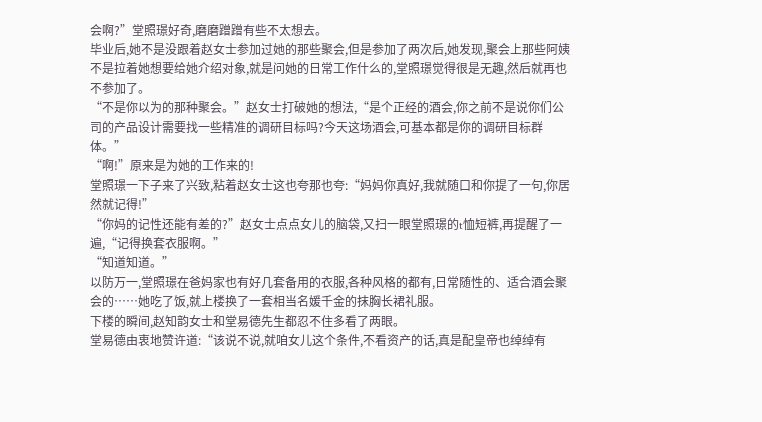会啊?”堂照璟好奇,磨磨蹭蹭有些不太想去。
毕业后,她不是没跟着赵女士参加过她的那些聚会,但是参加了两次后,她发现,聚会上那些阿姨不是拉着她想要给她介绍对象,就是问她的日常工作什么的,堂照璟觉得很是无趣,然后就再也不参加了。
“不是你以为的那种聚会。”赵女士打破她的想法,“是个正经的酒会,你之前不是说你们公司的产品设计需要找一些精准的调研目标吗?今天这场酒会,可基本都是你的调研目标群体。”
“啊!”原来是为她的工作来的!
堂照璟一下子来了兴致,粘着赵女士这也夸那也夸:“妈妈你真好,我就随口和你提了一句,你居然就记得!”
“你妈的记性还能有差的?”赵女士点点女儿的脑袋,又扫一眼堂照璟的t恤短裤,再提醒了一遍,“记得换套衣服啊。”
“知道知道。”
以防万一,堂照璟在爸妈家也有好几套备用的衣服,各种风格的都有,日常随性的、适合酒会聚会的……她吃了饭,就上楼换了一套相当名媛千金的抹胸长裙礼服。
下楼的瞬间,赵知韵女士和堂易德先生都忍不住多看了两眼。
堂易德由衷地赞许道:“该说不说,就咱女儿这个条件,不看资产的话,真是配皇帝也绰绰有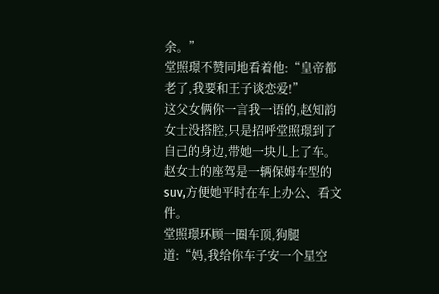余。”
堂照璟不赞同地看着他:“皇帝都老了,我要和王子谈恋爱!”
这父女俩你一言我一语的,赵知韵女士没搭腔,只是招呼堂照璟到了自己的身边,带她一块儿上了车。
赵女士的座驾是一辆保姆车型的suv,方便她平时在车上办公、看文件。
堂照璟环顾一圈车顶,狗腿道:“妈,我给你车子安一个星空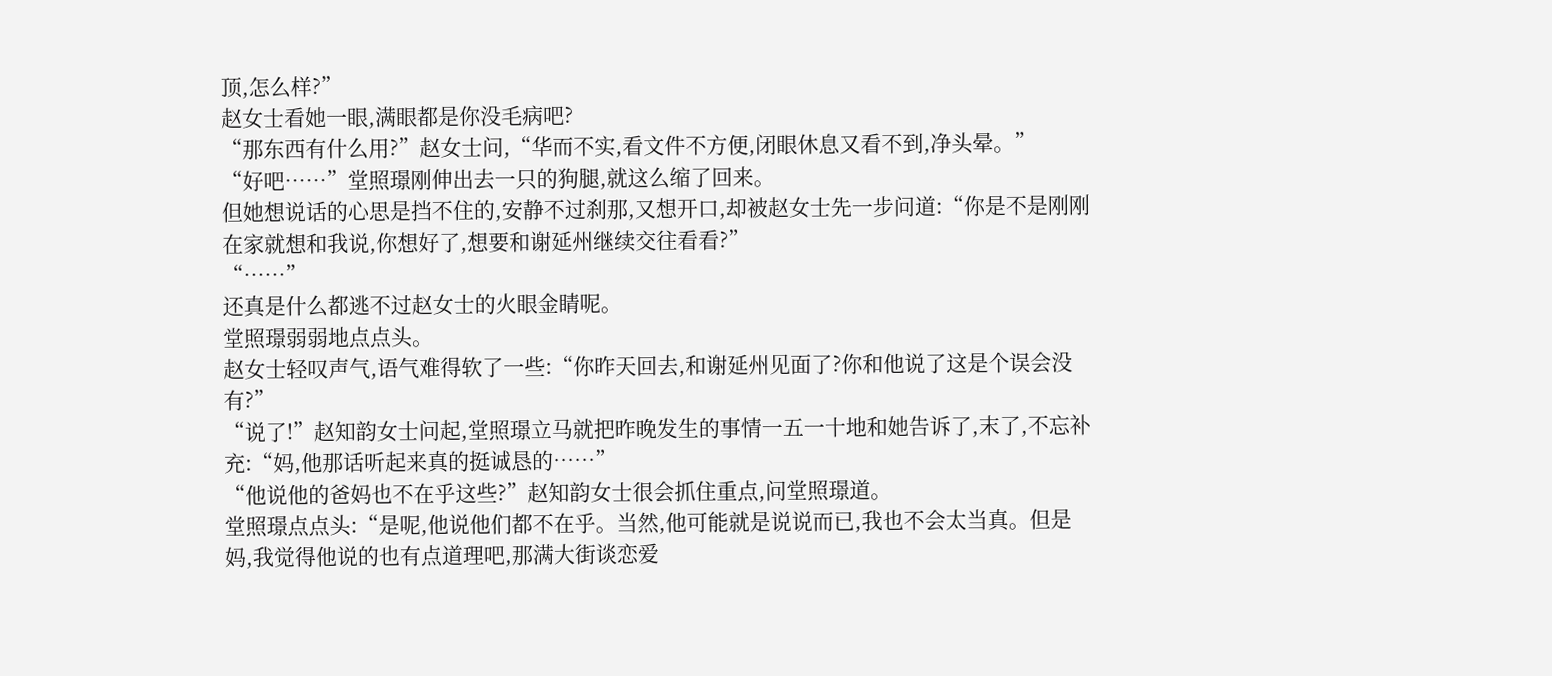顶,怎么样?”
赵女士看她一眼,满眼都是你没毛病吧?
“那东西有什么用?”赵女士问,“华而不实,看文件不方便,闭眼休息又看不到,净头晕。”
“好吧……”堂照璟刚伸出去一只的狗腿,就这么缩了回来。
但她想说话的心思是挡不住的,安静不过刹那,又想开口,却被赵女士先一步问道:“你是不是刚刚在家就想和我说,你想好了,想要和谢延州继续交往看看?”
“……”
还真是什么都逃不过赵女士的火眼金睛呢。
堂照璟弱弱地点点头。
赵女士轻叹声气,语气难得软了一些:“你昨天回去,和谢延州见面了?你和他说了这是个误会没有?”
“说了!”赵知韵女士问起,堂照璟立马就把昨晚发生的事情一五一十地和她告诉了,末了,不忘补充:“妈,他那话听起来真的挺诚恳的……”
“他说他的爸妈也不在乎这些?”赵知韵女士很会抓住重点,问堂照璟道。
堂照璟点点头:“是呢,他说他们都不在乎。当然,他可能就是说说而已,我也不会太当真。但是妈,我觉得他说的也有点道理吧,那满大街谈恋爱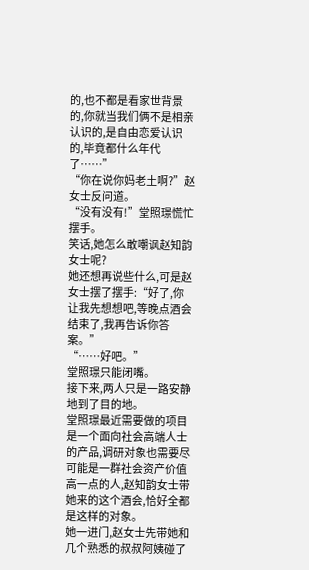的,也不都是看家世背景的,你就当我们俩不是相亲认识的,是自由恋爱认识的,毕竟都什么年代了……”
“你在说你妈老土啊?”赵女士反问道。
“没有没有!”堂照璟慌忙摆手。
笑话,她怎么敢嘲讽赵知韵女士呢?
她还想再说些什么,可是赵女士摆了摆手:“好了,你让我先想想吧,等晚点酒会结束了,我再告诉你答案。”
“……好吧。”
堂照璟只能闭嘴。
接下来,两人只是一路安静地到了目的地。
堂照璟最近需要做的项目是一个面向社会高端人士的产品,调研对象也需要尽可能是一群社会资产价值高一点的人,赵知韵女士带她来的这个酒会,恰好全都是这样的对象。
她一进门,赵女士先带她和几个熟悉的叔叔阿姨碰了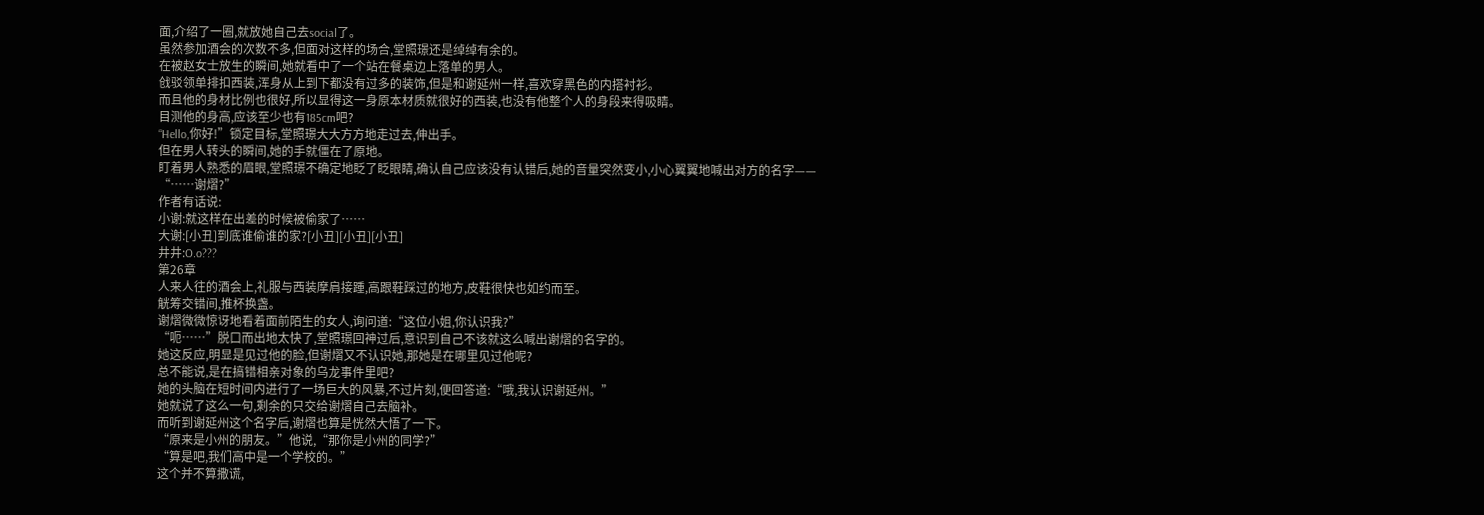面,介绍了一圈,就放她自己去social了。
虽然参加酒会的次数不多,但面对这样的场合,堂照璟还是绰绰有余的。
在被赵女士放生的瞬间,她就看中了一个站在餐桌边上落单的男人。
戗驳领单排扣西装,浑身从上到下都没有过多的装饰,但是和谢延州一样,喜欢穿黑色的内搭衬衫。
而且他的身材比例也很好,所以显得这一身原本材质就很好的西装,也没有他整个人的身段来得吸睛。
目测他的身高,应该至少也有185cm吧?
“Hello,你好!”锁定目标,堂照璟大大方方地走过去,伸出手。
但在男人转头的瞬间,她的手就僵在了原地。
盯着男人熟悉的眉眼,堂照璟不确定地眨了眨眼睛,确认自己应该没有认错后,她的音量突然变小,小心翼翼地喊出对方的名字——
“……谢熠?”
作者有话说:
小谢:就这样在出差的时候被偷家了……
大谢:[小丑]到底谁偷谁的家?[小丑][小丑][小丑]
井井:O.o???
第26章
人来人往的酒会上,礼服与西装摩肩接踵,高跟鞋踩过的地方,皮鞋很快也如约而至。
觥筹交错间,推杯换盏。
谢熠微微惊讶地看着面前陌生的女人,询问道:“这位小姐,你认识我?”
“呃……”脱口而出地太快了,堂照璟回神过后,意识到自己不该就这么喊出谢熠的名字的。
她这反应,明显是见过他的脸,但谢熠又不认识她,那她是在哪里见过他呢?
总不能说,是在搞错相亲对象的乌龙事件里吧?
她的头脑在短时间内进行了一场巨大的风暴,不过片刻,便回答道:“哦,我认识谢延州。”
她就说了这么一句,剩余的只交给谢熠自己去脑补。
而听到谢延州这个名字后,谢熠也算是恍然大悟了一下。
“原来是小州的朋友。”他说,“那你是小州的同学?”
“算是吧,我们高中是一个学校的。”
这个并不算撒谎,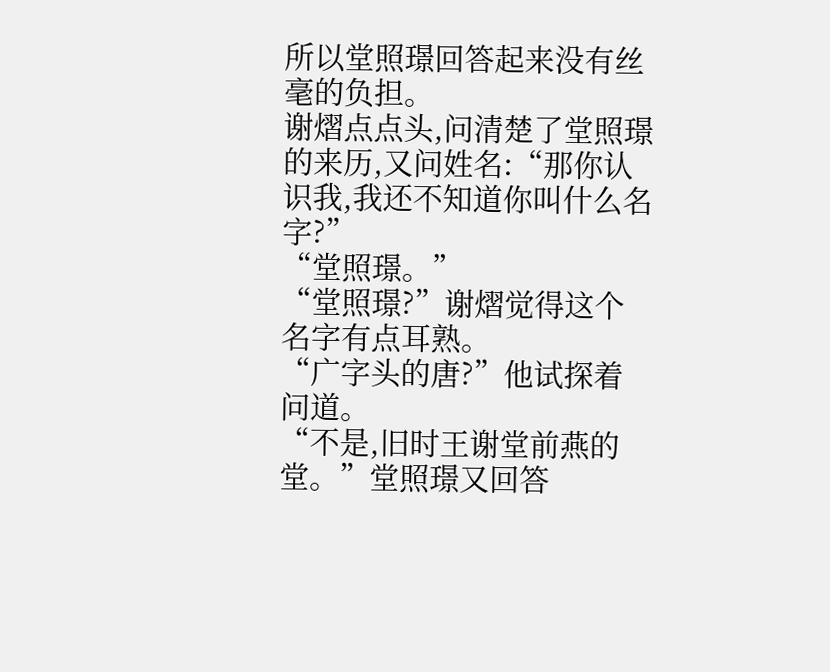所以堂照璟回答起来没有丝毫的负担。
谢熠点点头,问清楚了堂照璟的来历,又问姓名:“那你认识我,我还不知道你叫什么名字?”
“堂照璟。”
“堂照璟?”谢熠觉得这个名字有点耳熟。
“广字头的唐?”他试探着问道。
“不是,旧时王谢堂前燕的堂。”堂照璟又回答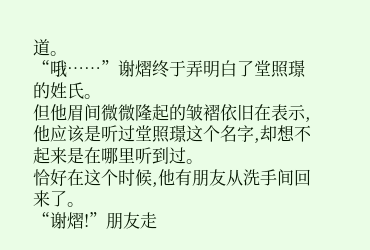道。
“哦……”谢熠终于弄明白了堂照璟的姓氏。
但他眉间微微隆起的皱褶依旧在表示,他应该是听过堂照璟这个名字,却想不起来是在哪里听到过。
恰好在这个时候,他有朋友从洗手间回来了。
“谢熠!”朋友走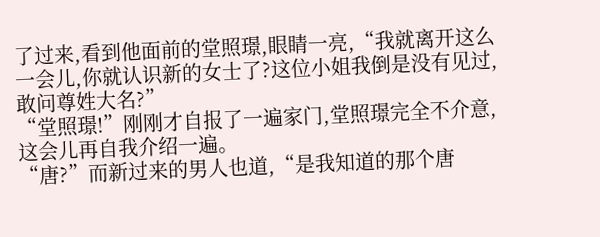了过来,看到他面前的堂照璟,眼睛一亮,“我就离开这么一会儿,你就认识新的女士了?这位小姐我倒是没有见过,敢问尊姓大名?”
“堂照璟!”刚刚才自报了一遍家门,堂照璟完全不介意,这会儿再自我介绍一遍。
“唐?”而新过来的男人也道,“是我知道的那个唐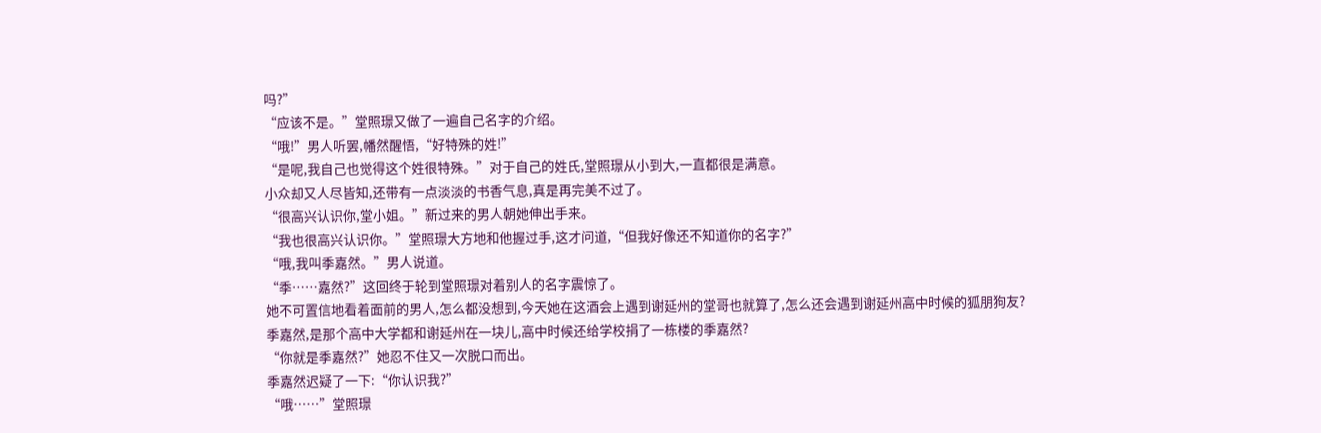吗?”
“应该不是。”堂照璟又做了一遍自己名字的介绍。
“哦!”男人听罢,幡然醒悟,“好特殊的姓!”
“是呢,我自己也觉得这个姓很特殊。”对于自己的姓氏,堂照璟从小到大,一直都很是满意。
小众却又人尽皆知,还带有一点淡淡的书香气息,真是再完美不过了。
“很高兴认识你,堂小姐。”新过来的男人朝她伸出手来。
“我也很高兴认识你。”堂照璟大方地和他握过手,这才问道,“但我好像还不知道你的名字?”
“哦,我叫季嘉然。”男人说道。
“季……嘉然?”这回终于轮到堂照璟对着别人的名字震惊了。
她不可置信地看着面前的男人,怎么都没想到,今天她在这酒会上遇到谢延州的堂哥也就算了,怎么还会遇到谢延州高中时候的狐朋狗友?
季嘉然,是那个高中大学都和谢延州在一块儿,高中时候还给学校捐了一栋楼的季嘉然?
“你就是季嘉然?”她忍不住又一次脱口而出。
季嘉然迟疑了一下:“你认识我?”
“哦……”堂照璟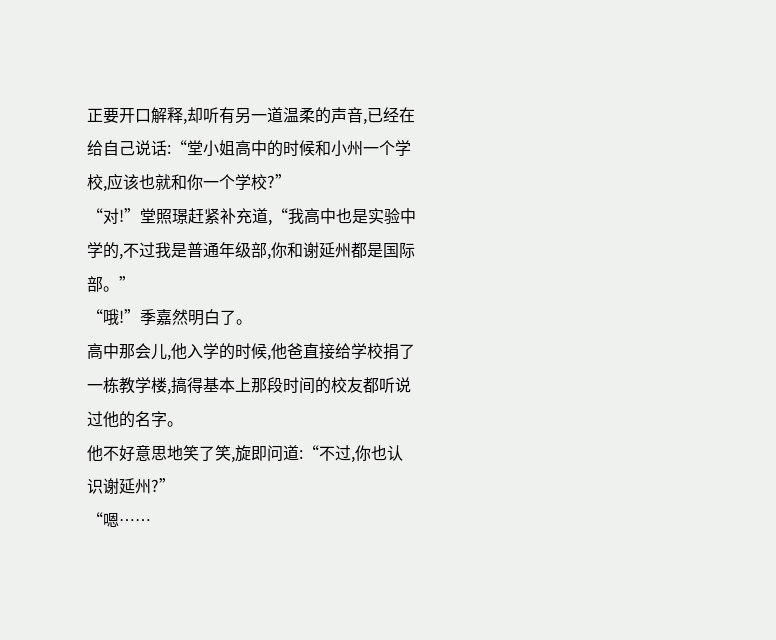正要开口解释,却听有另一道温柔的声音,已经在给自己说话:“堂小姐高中的时候和小州一个学校,应该也就和你一个学校?”
“对!”堂照璟赶紧补充道,“我高中也是实验中学的,不过我是普通年级部,你和谢延州都是国际部。”
“哦!”季嘉然明白了。
高中那会儿,他入学的时候,他爸直接给学校捐了一栋教学楼,搞得基本上那段时间的校友都听说过他的名字。
他不好意思地笑了笑,旋即问道:“不过,你也认识谢延州?”
“嗯……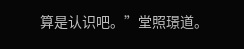算是认识吧。”堂照璟道。